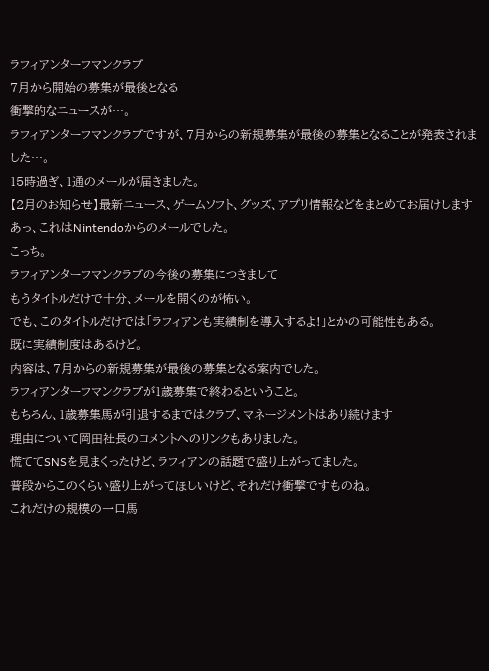ラフィアンターフマンクラブ
7月から開始の募集が最後となる
衝撃的なニュースが…。
ラフィアンターフマンクラブですが、7月からの新規募集が最後の募集となることが発表されました…。
15時過ぎ、1通のメールが届きました。
【2月のお知らせ】最新ニュース、ゲームソフト、グッズ、アプリ情報などをまとめてお届けします
あっ、これはNintendoからのメールでした。
こっち。
ラフィアンターフマンクラブの今後の募集につきまして
もうタイトルだけで十分、メールを開くのが怖い。
でも、このタイトルだけでは「ラフィアンも実績制を導入するよ!」とかの可能性もある。
既に実績制度はあるけど。
内容は、7月からの新規募集が最後の募集となる案内でした。
ラフィアンターフマンクラブが1歳募集で終わるということ。
もちろん、1歳募集馬が引退するまではクラブ、マネージメントはあり続けます
理由について岡田社長のコメントへのリンクもありました。
慌ててSNSを見まくったけど、ラフィアンの話題で盛り上がってました。
普段からこのくらい盛り上がってほしいけど、それだけ衝撃ですものね。
これだけの規模の一口馬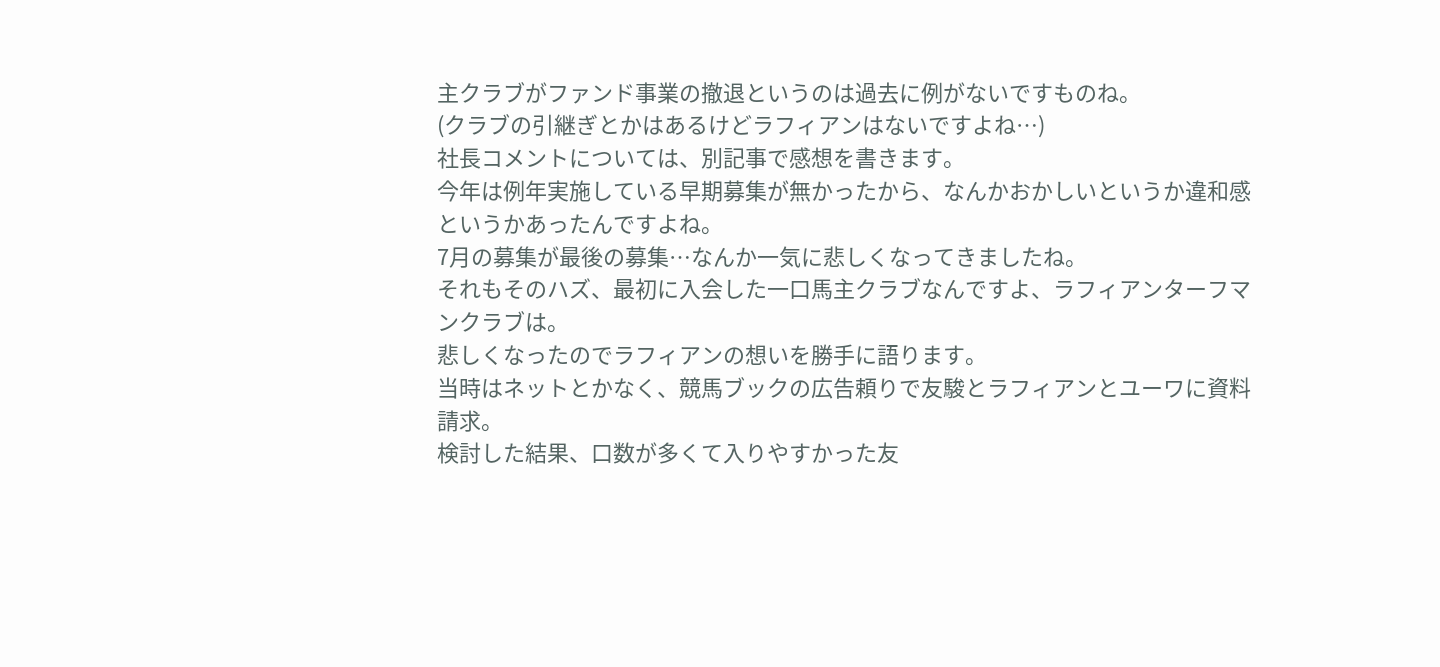主クラブがファンド事業の撤退というのは過去に例がないですものね。
(クラブの引継ぎとかはあるけどラフィアンはないですよね…)
社長コメントについては、別記事で感想を書きます。
今年は例年実施している早期募集が無かったから、なんかおかしいというか違和感というかあったんですよね。
7月の募集が最後の募集…なんか一気に悲しくなってきましたね。
それもそのハズ、最初に入会した一口馬主クラブなんですよ、ラフィアンターフマンクラブは。
悲しくなったのでラフィアンの想いを勝手に語ります。
当時はネットとかなく、競馬ブックの広告頼りで友駿とラフィアンとユーワに資料請求。
検討した結果、口数が多くて入りやすかった友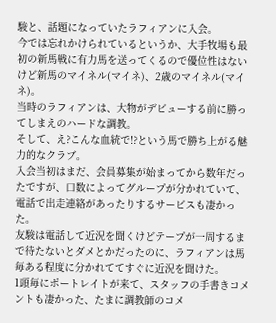駿と、話題になっていたラフィアンに入会。
今では忘れかけられているというか、大手牧場も最初の新馬戦に有力馬を送ってくるので優位性はないけど新馬のマイネル(マイネ)、2歳のマイネル(マイネ)。
当時のラフィアンは、大物がデビューする前に勝ってしまえのハードな調教。
そして、え?こんな血統で!?という馬で勝ち上がる魅力的なクラブ。
入会当初はまだ、会員募集が始まってから数年だったですが、口数によってグループが分かれていて、電話で出走連絡があったりするサービスも凄かった。
友駿は電話して近況を聞くけどテープが一周するまで待たないとダメとかだったのに、ラフィアンは馬毎ある程度に分かれててすぐに近況を聞けた。
1頭毎にポートレイトが来て、スタッフの手書きコメントも凄かった、たまに調教師のコメ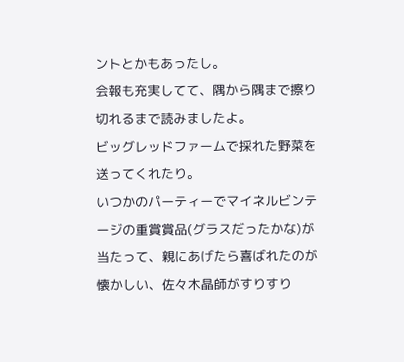ントとかもあったし。
会報も充実してて、隅から隅まで擦り切れるまで読みましたよ。
ビッグレッドファームで採れた野菜を送ってくれたり。
いつかのパーティーでマイネルビンテージの重賞賞品(グラスだったかな)が当たって、親にあげたら喜ばれたのが懐かしい、佐々木晶師がすりすり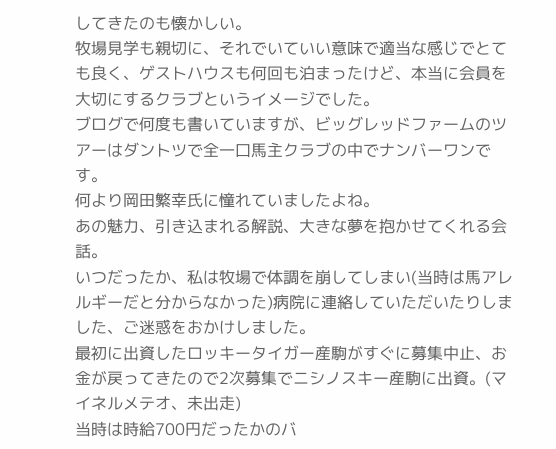してきたのも懐かしい。
牧場見学も親切に、それでいていい意味で適当な感じでとても良く、ゲストハウスも何回も泊まったけど、本当に会員を大切にするクラブというイメージでした。
ブログで何度も書いていますが、ビッグレッドファームのツアーはダントツで全一口馬主クラブの中でナンバーワンです。
何より岡田繁幸氏に憧れていましたよね。
あの魅力、引き込まれる解説、大きな夢を抱かせてくれる会話。
いつだったか、私は牧場で体調を崩してしまい(当時は馬アレルギーだと分からなかった)病院に連絡していただいたりしました、ご迷惑をおかけしました。
最初に出資したロッキータイガー産駒がすぐに募集中止、お金が戻ってきたので2次募集でニシノスキー産駒に出資。(マイネルメテオ、未出走)
当時は時給700円だったかのバ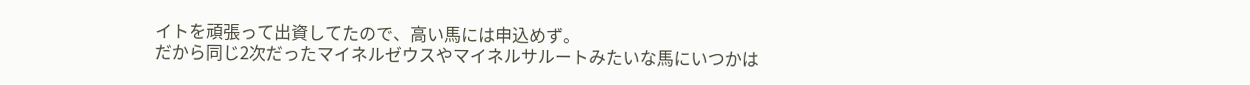イトを頑張って出資してたので、高い馬には申込めず。
だから同じ2次だったマイネルゼウスやマイネルサルートみたいな馬にいつかは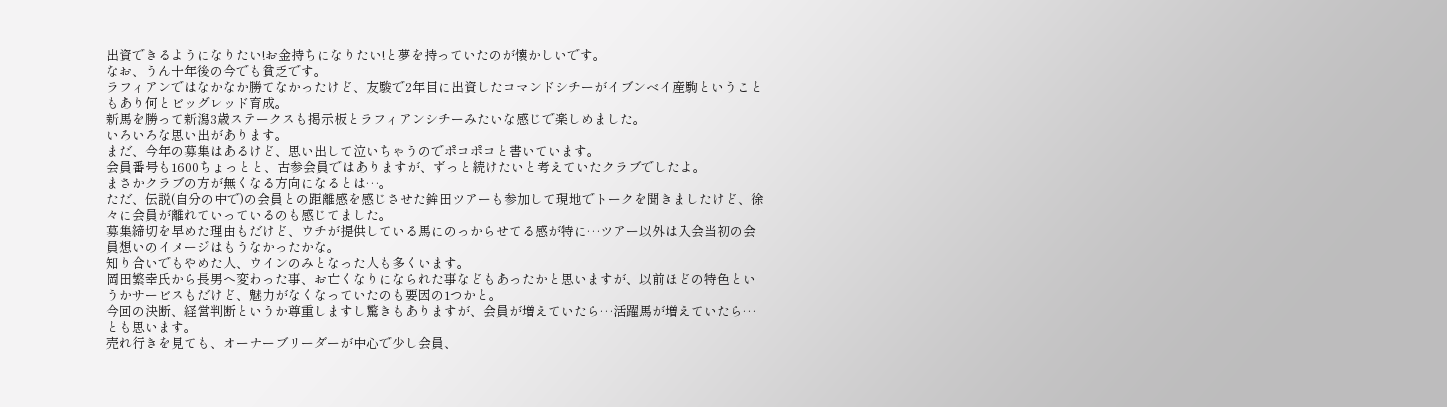出資できるようになりたい!お金持ちになりたい!と夢を持っていたのが懐かしいです。
なお、うん十年後の今でも貧乏です。
ラフィアンではなかなか勝てなかったけど、友駿で2年目に出資したコマンドシチーがイブンベイ産駒ということもあり何とビッグレッド育成。
新馬を勝って新潟3歳ステークスも掲示板とラフィアンシチーみたいな感じで楽しめました。
いろいろな思い出があります。
まだ、今年の募集はあるけど、思い出して泣いちゃうのでポコポコと書いています。
会員番号も1600ちょっとと、古参会員ではありますが、ずっと続けたいと考えていたクラブでしたよ。
まさかクラブの方が無くなる方向になるとは…。
ただ、伝説(自分の中で)の会員との距離感を感じさせた鉾田ツアーも参加して現地でトークを聞きましたけど、徐々に会員が離れていっているのも感じてました。
募集締切を早めた理由もだけど、ウチが提供している馬にのっからせてる感が特に…ツアー以外は入会当初の会員想いのイメージはもうなかったかな。
知り合いでもやめた人、ウインのみとなった人も多くいます。
岡田繁幸氏から長男へ変わった事、お亡くなりになられた事などもあったかと思いますが、以前ほどの特色というかサービスもだけど、魅力がなくなっていたのも要因の1つかと。
今回の決断、経営判断というか尊重しますし驚きもありますが、会員が増えていたら…活躍馬が増えていたら…とも思います。
売れ行きを見ても、オーナーブリーダーが中心で少し会員、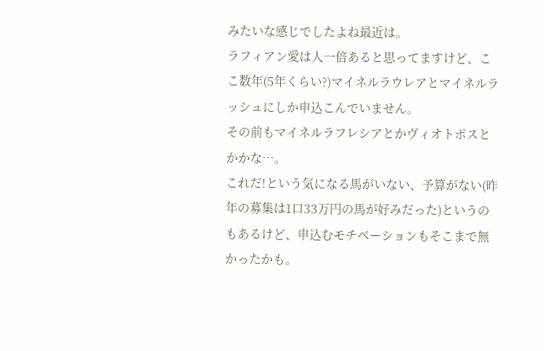みたいな感じでしたよね最近は。
ラフィアン愛は人一倍あると思ってますけど、ここ数年(5年くらい?)マイネルラウレアとマイネルラッシュにしか申込こんでいません。
その前もマイネルラフレシアとかヴィオトポスとかかな…。
これだ!という気になる馬がいない、予算がない(昨年の募集は1口33万円の馬が好みだった)というのもあるけど、申込むモチベーションもそこまで無かったかも。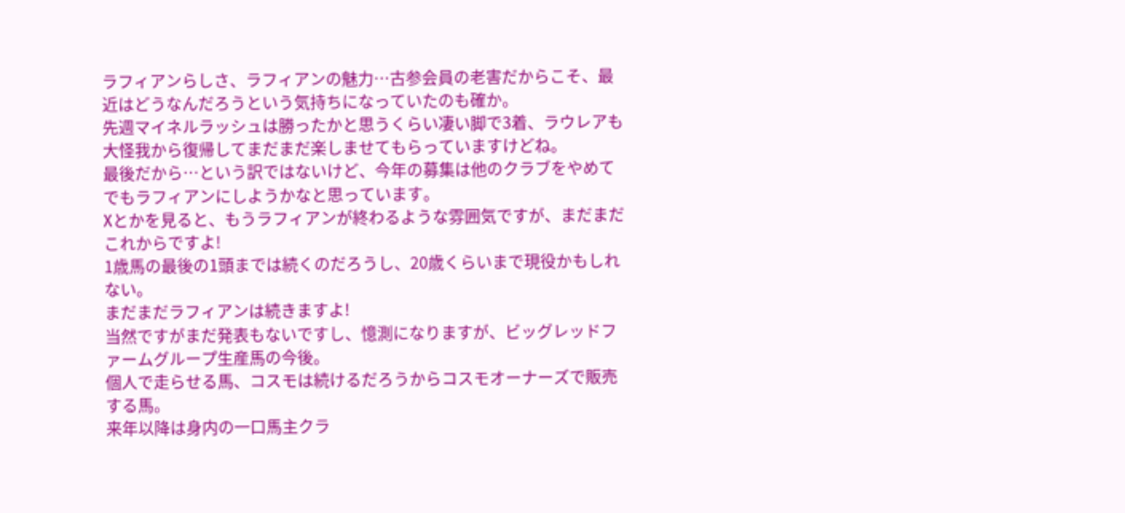ラフィアンらしさ、ラフィアンの魅力…古参会員の老害だからこそ、最近はどうなんだろうという気持ちになっていたのも確か。
先週マイネルラッシュは勝ったかと思うくらい凄い脚で3着、ラウレアも大怪我から復帰してまだまだ楽しませてもらっていますけどね。
最後だから…という訳ではないけど、今年の募集は他のクラブをやめてでもラフィアンにしようかなと思っています。
Xとかを見ると、もうラフィアンが終わるような雰囲気ですが、まだまだこれからですよ!
1歳馬の最後の1頭までは続くのだろうし、20歳くらいまで現役かもしれない。
まだまだラフィアンは続きますよ!
当然ですがまだ発表もないですし、憶測になりますが、ビッグレッドファームグループ生産馬の今後。
個人で走らせる馬、コスモは続けるだろうからコスモオーナーズで販売する馬。
来年以降は身内の一口馬主クラ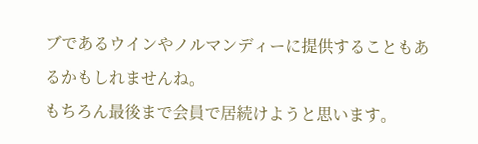ブであるウインやノルマンディーに提供することもあるかもしれませんね。
もちろん最後まで会員で居続けようと思います。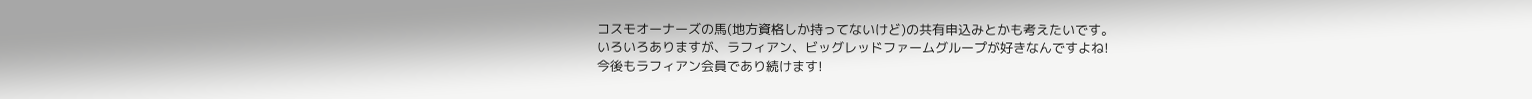コスモオーナーズの馬(地方資格しか持ってないけど)の共有申込みとかも考えたいです。
いろいろありますが、ラフィアン、ビッグレッドファームグループが好きなんですよね!
今後もラフィアン会員であり続けます!